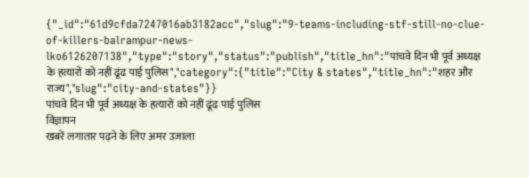{"_id":"61d9cfda7247016ab3182acc","slug":"9-teams-including-stf-still-no-clue-of-killers-balrampur-news-lko6126207138","type":"story","status":"publish","title_hn":"पांचवे दिन भी पूर्व अध्यक्ष के हत्यारों को नहीं ढूंढ पाई पुलिस","category":{"title":"City & states","title_hn":"शहर और राज्य","slug":"city-and-states"}}
पांचवे दिन भी पूर्व अध्यक्ष के हत्यारों को नहीं ढूंढ पाई पुलिस
विज्ञापन
खबरें लगातार पढ़ने के लिए अमर उजाला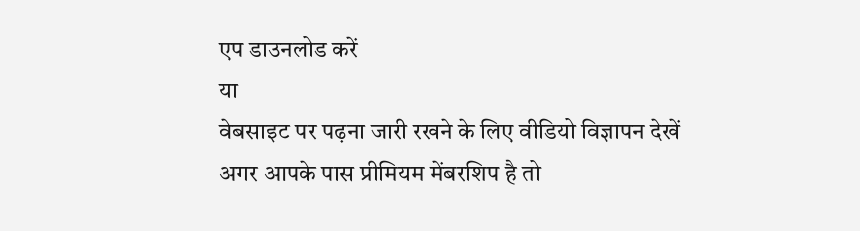एप डाउनलोड करें
या
वेबसाइट पर पढ़ना जारी रखने के लिए वीडियो विज्ञापन देखें
अगर आपके पास प्रीमियम मेंबरशिप है तो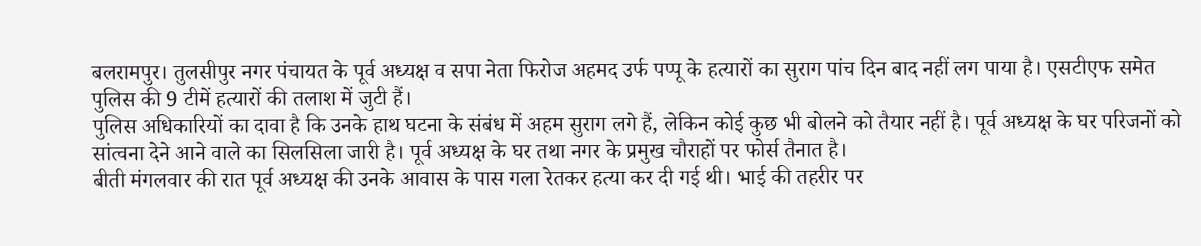बलरामपुर। तुलसीपुर नगर पंचायत के पूर्व अध्यक्ष व सपा नेता फिरोज अहमद उर्फ पप्पू के हत्यारों का सुराग पांच दिन बाद नहीं लग पाया है। एसटीएफ समेत पुलिस की 9 टीमें हत्यारों की तलाश में जुटी हैं।
पुलिस अधिकारियों का दावा है कि उनके हाथ घटना के संबंध में अहम सुराग लगे हैं, लेकिन कोई कुछ भी बोलने को तैयार नहीं है। पूर्व अध्यक्ष के घर परिजनों को सांत्वना देने आने वाले का सिलसिला जारी है। पूर्व अध्यक्ष के घर तथा नगर के प्रमुख चौराहों पर फोर्स तैनात है।
बीती मंगलवार की रात पूर्व अध्यक्ष की उनके आवास के पास गला रेतकर हत्या कर दी गई थी। भाई की तहरीर पर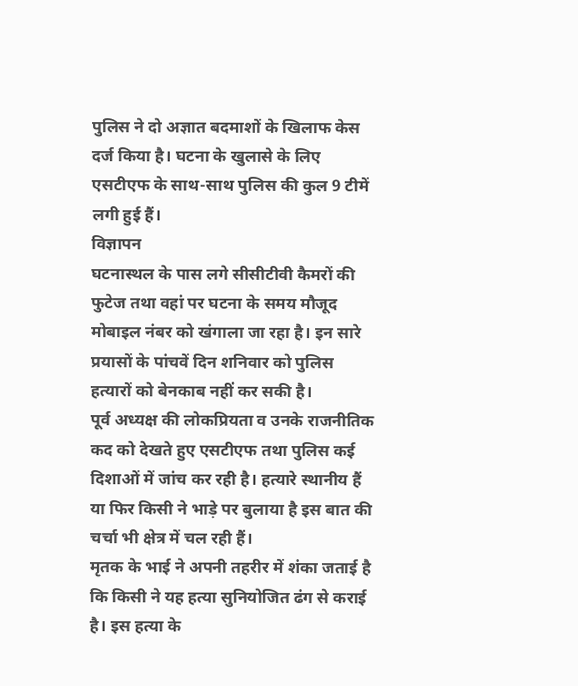पुलिस ने दो अज्ञात बदमाशों के खिलाफ केस दर्ज किया है। घटना के खुलासे के लिए एसटीएफ के साथ-साथ पुलिस की कुल 9 टीमें लगी हुई हैं।
विज्ञापन
घटनास्थल के पास लगे सीसीटीवी कैमरों की फुटेज तथा वहां पर घटना के समय मौजूद मोबाइल नंबर को खंगाला जा रहा है। इन सारे प्रयासों के पांचवें दिन शनिवार को पुलिस हत्यारों को बेनकाब नहीं कर सकी है।
पूर्व अध्यक्ष की लोकप्रियता व उनके राजनीतिक कद को देखते हुए एसटीएफ तथा पुलिस कई दिशाओं में जांच कर रही है। हत्यारे स्थानीय हैं या फिर किसी ने भाड़े पर बुलाया है इस बात की चर्चा भी क्षेत्र में चल रही हैं।
मृतक के भाई ने अपनी तहरीर में शंका जताई है कि किसी ने यह हत्या सुनियोजित ढंग से कराई है। इस हत्या के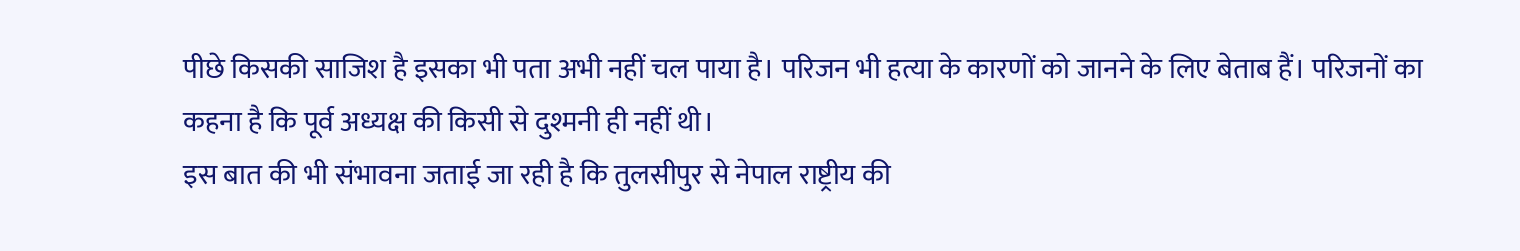पीछे किसकी साजिश है इसका भी पता अभी नहीं चल पाया है। परिजन भी हत्या के कारणों को जानने के लिए बेताब हैं। परिजनों का कहना है कि पूर्व अध्यक्ष की किसी से दुश्मनी ही नहीं थी।
इस बात की भी संभावना जताई जा रही है कि तुलसीपुर से नेपाल राष्ट्रीय की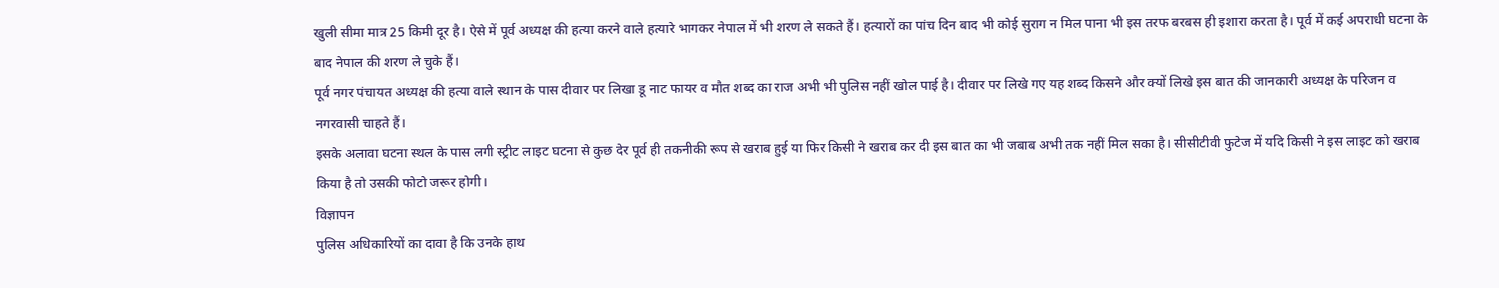खुली सीमा मात्र 25 किमी दूर है। ऐसे में पूर्व अध्यक्ष की हत्या करने वाले हत्यारे भागकर नेपाल में भी शरण ले सकते हैं। हत्यारों का पांच दिन बाद भी कोई सुराग न मिल पाना भी इस तरफ बरबस ही इशारा करता है। पूर्व में कई अपराधी घटना के बाद नेपाल की शरण ले चुके हैं।
पूर्व नगर पंचायत अध्यक्ष की हत्या वाले स्थान के पास दीवार पर लिखा डू नाट फायर व मौत शब्द का राज अभी भी पुलिस नहीं खोल पाई है। दीवार पर लिखे गए यह शब्द किसने और क्यों लिखे इस बात की जानकारी अध्यक्ष के परिजन व नगरवासी चाहते हैं।
इसके अलावा घटना स्थल के पास लगी स्ट्रीट लाइट घटना से कुछ देर पूर्व ही तकनीकी रूप से खराब हुई या फिर किसी ने खराब कर दी इस बात का भी जबाब अभी तक नहीं मिल सका है। सीसीटीवी फुटेज में यदि किसी ने इस लाइट को खराब किया है तो उसकी फोटो जरूर होगी।
विज्ञापन
पुलिस अधिकारियों का दावा है कि उनके हाथ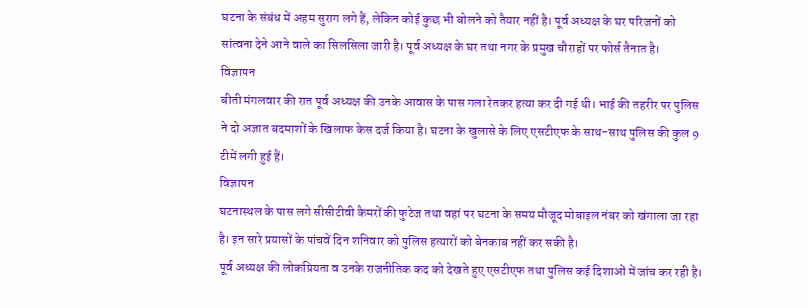घटना के संबंध में अहम सुराग लगे हैं, लेकिन कोई कुछ भी बोलने को तैयार नहीं है। पूर्व अध्यक्ष के घर परिजनों को सांत्वना देने आने वाले का सिलसिला जारी है। पूर्व अध्यक्ष के घर तथा नगर के प्रमुख चौराहों पर फोर्स तैनात है।
विज्ञापन
बीती मंगलवार की रात पूर्व अध्यक्ष की उनके आवास के पास गला रेतकर हत्या कर दी गई थी। भाई की तहरीर पर पुलिस ने दो अज्ञात बदमाशों के खिलाफ केस दर्ज किया है। घटना के खुलासे के लिए एसटीएफ के साथ-साथ पुलिस की कुल 9 टीमें लगी हुई हैं।
विज्ञापन
घटनास्थल के पास लगे सीसीटीवी कैमरों की फुटेज तथा वहां पर घटना के समय मौजूद मोबाइल नंबर को खंगाला जा रहा है। इन सारे प्रयासों के पांचवें दिन शनिवार को पुलिस हत्यारों को बेनकाब नहीं कर सकी है।
पूर्व अध्यक्ष की लोकप्रियता व उनके राजनीतिक कद को देखते हुए एसटीएफ तथा पुलिस कई दिशाओं में जांच कर रही है।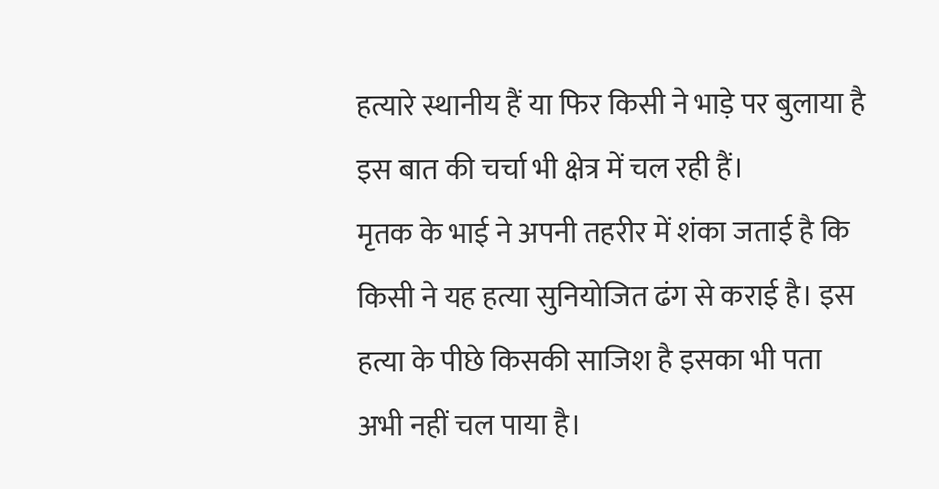हत्यारे स्थानीय हैं या फिर किसी ने भाड़े पर बुलाया है इस बात की चर्चा भी क्षेत्र में चल रही हैं।
मृतक के भाई ने अपनी तहरीर में शंका जताई है कि किसी ने यह हत्या सुनियोजित ढंग से कराई है। इस हत्या के पीछे किसकी साजिश है इसका भी पता अभी नहीं चल पाया है।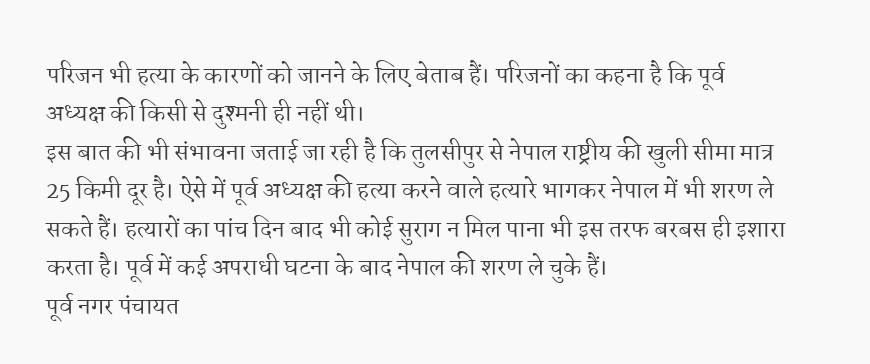परिजन भी हत्या के कारणों को जानने के लिए बेताब हैं। परिजनों का कहना है कि पूर्व अध्यक्ष की किसी से दुश्मनी ही नहीं थी।
इस बात की भी संभावना जताई जा रही है कि तुलसीपुर से नेपाल राष्ट्रीय की खुली सीमा मात्र 25 किमी दूर है। ऐसे में पूर्व अध्यक्ष की हत्या करने वाले हत्यारे भागकर नेपाल में भी शरण ले सकते हैं। हत्यारों का पांच दिन बाद भी कोई सुराग न मिल पाना भी इस तरफ बरबस ही इशारा करता है। पूर्व में कई अपराधी घटना के बाद नेपाल की शरण ले चुके हैं।
पूर्व नगर पंचायत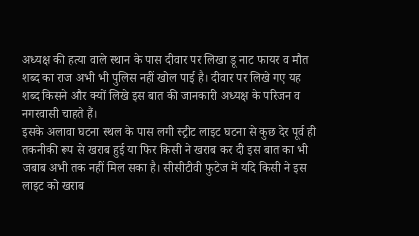अध्यक्ष की हत्या वाले स्थान के पास दीवार पर लिखा डू नाट फायर व मौत शब्द का राज अभी भी पुलिस नहीं खोल पाई है। दीवार पर लिखे गए यह शब्द किसने और क्यों लिखे इस बात की जानकारी अध्यक्ष के परिजन व नगरवासी चाहते हैं।
इसके अलावा घटना स्थल के पास लगी स्ट्रीट लाइट घटना से कुछ देर पूर्व ही तकनीकी रूप से खराब हुई या फिर किसी ने खराब कर दी इस बात का भी जबाब अभी तक नहीं मिल सका है। सीसीटीवी फुटेज में यदि किसी ने इस लाइट को खराब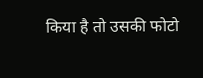किया है तो उसकी फोटो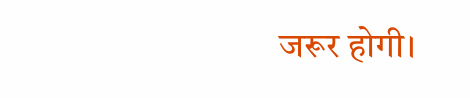जरूर होगी।